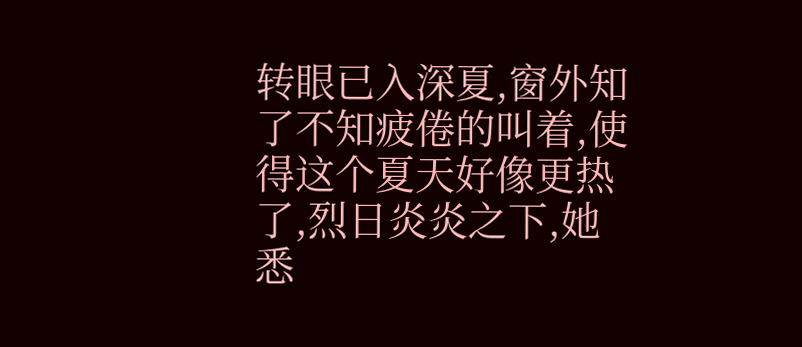转眼已入深夏,窗外知了不知疲倦的叫着,使得这个夏天好像更热了,烈日炎炎之下,她悉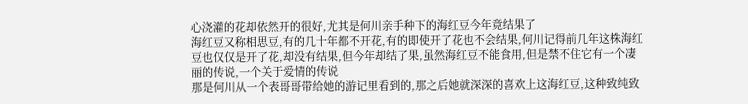心浇灌的花却依然开的很好,尤其是何川亲手种下的海红豆今年竟结果了
海红豆又称相思豆,有的几十年都不开花,有的即使开了花也不会结果,何川记得前几年这株海红豆也仅仅是开了花,却没有结果,但今年却结了果,虽然海红豆不能食用,但是禁不住它有一个凄丽的传说,一个关于爱情的传说
那是何川从一个表哥哥带给她的游记里看到的,那之后她就深深的喜欢上这海红豆,这种致纯致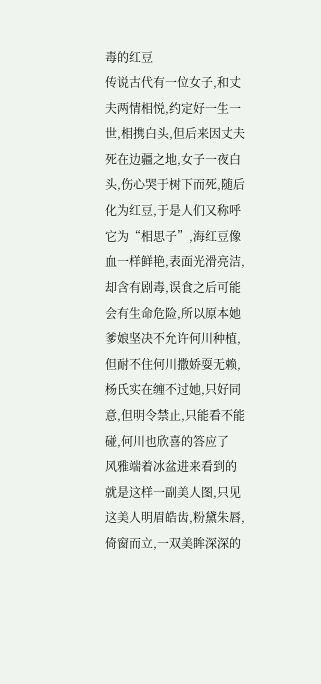毒的红豆
传说古代有一位女子,和丈夫两情相悦,约定好一生一世,相携白头,但后来因丈夫死在边疆之地,女子一夜白头,伤心哭于树下而死,随后化为红豆,于是人们又称呼它为“相思子”,海红豆像血一样鲜艳,表面光滑亮洁,却含有剧毒,误食之后可能会有生命危险,所以原本她爹娘坚决不允许何川种植,但耐不住何川撒娇耍无赖,杨氏实在缠不过她,只好同意,但明令禁止,只能看不能碰,何川也欣喜的答应了
风雅端着冰盆进来看到的就是这样一副美人图,只见这美人明眉皓齿,粉黛朱唇,倚窗而立,一双美眸深深的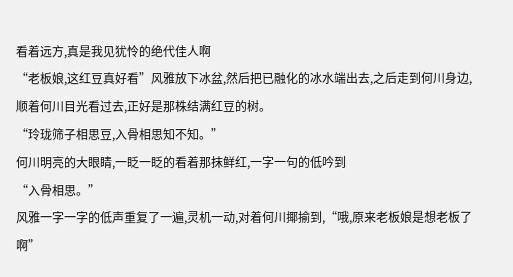看着远方,真是我见犹怜的绝代佳人啊
“老板娘,这红豆真好看”风雅放下冰盆,然后把已融化的冰水端出去,之后走到何川身边,顺着何川目光看过去,正好是那株结满红豆的树。
“玲珑筛子相思豆,入骨相思知不知。”
何川明亮的大眼睛,一眨一眨的看着那抹鲜红,一字一句的低吟到
“入骨相思。”
风雅一字一字的低声重复了一遍,灵机一动,对着何川揶揄到,“哦,原来老板娘是想老板了啊”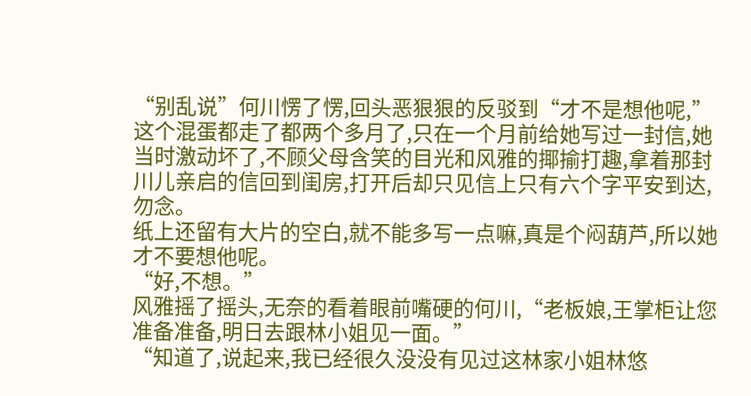“别乱说”何川愣了愣,回头恶狠狠的反驳到“才不是想他呢,”
这个混蛋都走了都两个多月了,只在一个月前给她写过一封信,她当时激动坏了,不顾父母含笑的目光和风雅的揶揄打趣,拿着那封川儿亲启的信回到闺房,打开后却只见信上只有六个字平安到达,勿念。
纸上还留有大片的空白,就不能多写一点嘛,真是个闷葫芦,所以她才不要想他呢。
“好,不想。”
风雅摇了摇头,无奈的看着眼前嘴硬的何川,“老板娘,王掌柜让您准备准备,明日去跟林小姐见一面。”
“知道了,说起来,我已经很久没没有见过这林家小姐林悠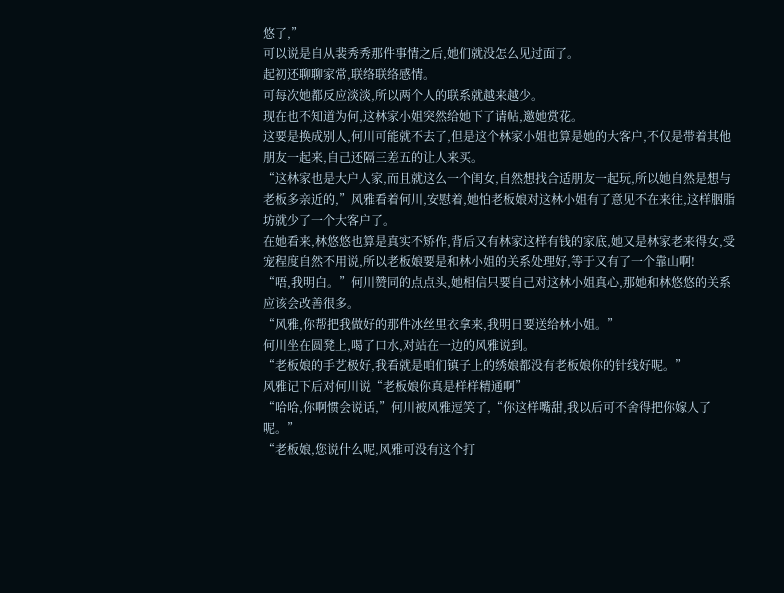悠了,”
可以说是自从裴秀秀那件事情之后,她们就没怎么见过面了。
起初还聊聊家常,联络联络感情。
可每次她都反应淡淡,所以两个人的联系就越来越少。
现在也不知道为何,这林家小姐突然给她下了请帖,邀她赏花。
这要是换成别人,何川可能就不去了,但是这个林家小姐也算是她的大客户,不仅是带着其他朋友一起来,自己还隔三差五的让人来买。
“这林家也是大户人家,而且就这么一个闺女,自然想找合适朋友一起玩,所以她自然是想与老板多亲近的,”风雅看着何川,安慰着,她怕老板娘对这林小姐有了意见不在来往,这样胭脂坊就少了一个大客户了。
在她看来,林悠悠也算是真实不矫作,背后又有林家这样有钱的家底,她又是林家老来得女,受宠程度自然不用说,所以老板娘要是和林小姐的关系处理好,等于又有了一个靠山啊!
“唔,我明白。”何川赞同的点点头,她相信只要自己对这林小姐真心,那她和林悠悠的关系应该会改善很多。
“风雅,你帮把我做好的那件冰丝里衣拿来,我明日要送给林小姐。”
何川坐在圆凳上,喝了口水,对站在一边的风雅说到。
“老板娘的手艺极好,我看就是咱们镇子上的绣娘都没有老板娘你的针线好呢。”
风雅记下后对何川说“老板娘你真是样样精通啊”
“哈哈,你啊惯会说话,”何川被风雅逗笑了,“你这样嘴甜,我以后可不舍得把你嫁人了呢。”
“老板娘,您说什么呢,风雅可没有这个打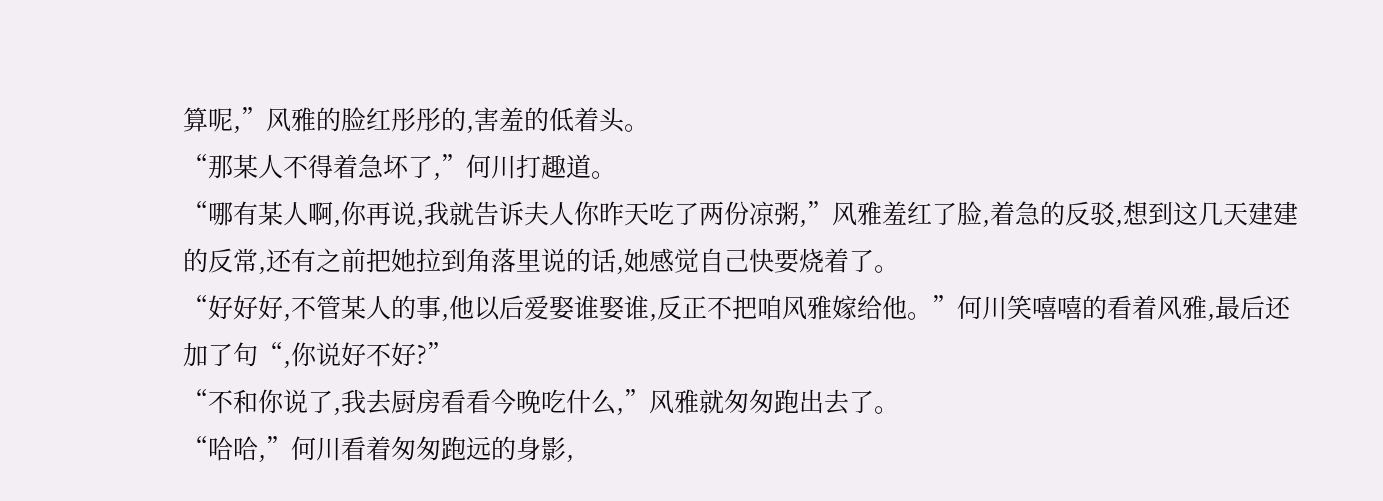算呢,”风雅的脸红彤彤的,害羞的低着头。
“那某人不得着急坏了,”何川打趣道。
“哪有某人啊,你再说,我就告诉夫人你昨天吃了两份凉粥,”风雅羞红了脸,着急的反驳,想到这几天建建的反常,还有之前把她拉到角落里说的话,她感觉自己快要烧着了。
“好好好,不管某人的事,他以后爱娶谁娶谁,反正不把咱风雅嫁给他。”何川笑嘻嘻的看着风雅,最后还加了句“,你说好不好?”
“不和你说了,我去厨房看看今晚吃什么,”风雅就匆匆跑出去了。
“哈哈,”何川看着匆匆跑远的身影,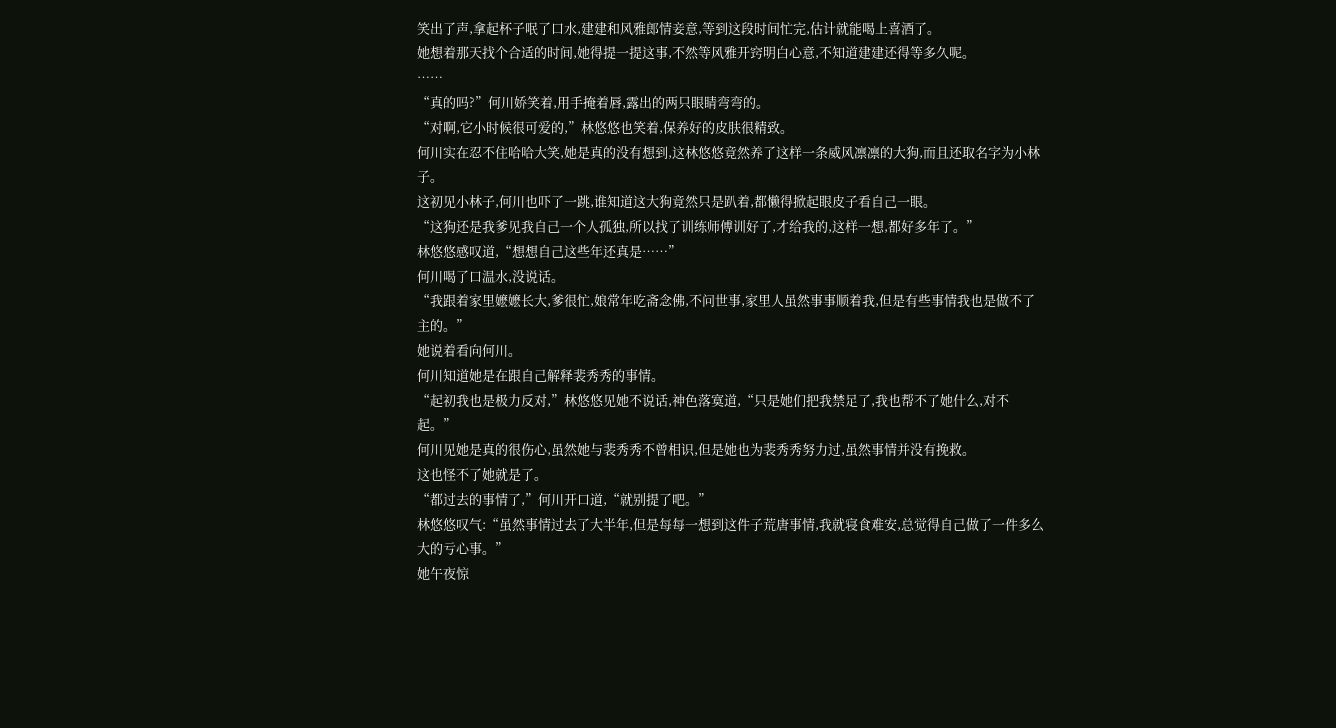笑出了声,拿起杯子呡了口水,建建和风雅郎情妾意,等到这段时间忙完,估计就能喝上喜酒了。
她想着那天找个合适的时间,她得提一提这事,不然等风雅开窍明白心意,不知道建建还得等多久呢。
……
“真的吗?”何川娇笑着,用手掩着唇,露出的两只眼睛弯弯的。
“对啊,它小时候很可爱的,”林悠悠也笑着,保养好的皮肤很精致。
何川实在忍不住哈哈大笑,她是真的没有想到,这林悠悠竟然养了这样一条威风凛凛的大狗,而且还取名字为小林子。
这初见小林子,何川也吓了一跳,谁知道这大狗竟然只是趴着,都懒得掀起眼皮子看自己一眼。
“这狗还是我爹见我自己一个人孤独,所以找了训练师傅训好了,才给我的,这样一想,都好多年了。”
林悠悠感叹道,“想想自己这些年还真是……”
何川喝了口温水,没说话。
“我跟着家里嬷嬷长大,爹很忙,娘常年吃斋念佛,不问世事,家里人虽然事事顺着我,但是有些事情我也是做不了主的。”
她说着看向何川。
何川知道她是在跟自己解释裴秀秀的事情。
“起初我也是极力反对,”林悠悠见她不说话,神色落寞道,“只是她们把我禁足了,我也帮不了她什么,对不起。”
何川见她是真的很伤心,虽然她与裴秀秀不曾相识,但是她也为裴秀秀努力过,虽然事情并没有挽救。
这也怪不了她就是了。
“都过去的事情了,”何川开口道,“就别提了吧。”
林悠悠叹气:“虽然事情过去了大半年,但是每每一想到这件子荒唐事情,我就寝食难安,总觉得自己做了一件多么大的亏心事。”
她午夜惊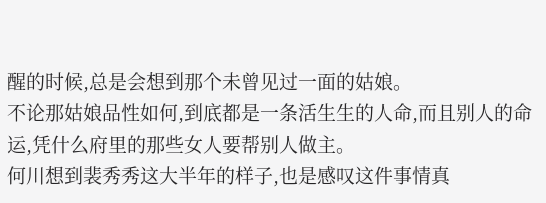醒的时候,总是会想到那个未曾见过一面的姑娘。
不论那姑娘品性如何,到底都是一条活生生的人命,而且别人的命运,凭什么府里的那些女人要帮别人做主。
何川想到裴秀秀这大半年的样子,也是感叹这件事情真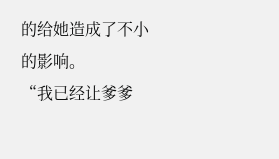的给她造成了不小的影响。
“我已经让爹爹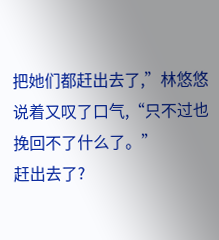把她们都赶出去了,”林悠悠说着又叹了口气,“只不过也挽回不了什么了。”
赶出去了?